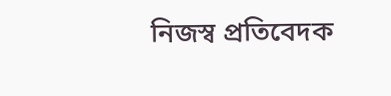নিজস্ব প্রতিবেদক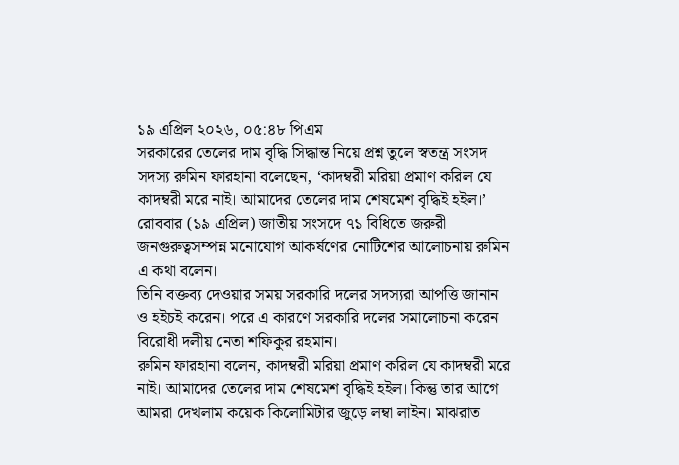১৯ এপ্রিল ২০২৬, ০৫:৪৮ পিএম
সরকারের তেলের দাম বৃদ্ধি সিদ্ধান্ত নিয়ে প্রশ্ন তুলে স্বতন্ত্র সংসদ সদস্য রুমিন ফারহানা বলেছেন, ‘কাদম্বরী মরিয়া প্রমাণ করিল যে কাদম্বরী মরে নাই। আমাদের তেলের দাম শেষমেশ বৃদ্ধিই হইল।’
রোববার (১৯ এপ্রিল) জাতীয় সংসদে ৭১ বিধিতে জরুরী জনগুরুত্বসম্পন্ন মনোযোগ আকর্ষণের নোটিশের আলোচনায় রুমিন এ কথা বলেন।
তিনি বক্তব্য দেওয়ার সময় সরকারি দলের সদস্যরা আপত্তি জানান ও হইচই করেন। পরে এ কারণে সরকারি দলের সমালোচনা করেন বিরোধী দলীয় নেতা শফিকুর রহমান।
রুমিন ফারহানা বলেন, কাদম্বরী মরিয়া প্রমাণ করিল যে কাদম্বরী মরে নাই। আমাদের তেলের দাম শেষমেশ বৃদ্ধিই হইল। কিন্তু তার আগে আমরা দেখলাম কয়েক কিলোমিটার জুড়ে লম্বা লাইন। মাঝরাত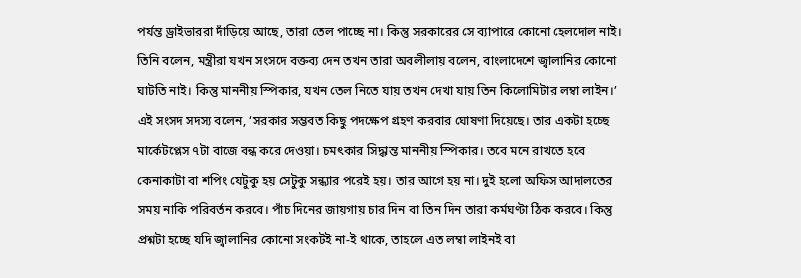পর্যন্ত ড্রাইভাররা দাঁড়িয়ে আছে, তারা তেল পাচ্ছে না। কিন্তু সরকারের সে ব্যাপারে কোনো হেলদোল নাই।
তিনি বলেন, মন্ত্রীরা যখন সংসদে বক্তব্য দেন তখন তারা অবলীলায় বলেন, বাংলাদেশে জ্বালানির কোনো ঘাটতি নাই। কিন্তু মাননীয় স্পিকার, যখন তেল নিতে যায় তখন দেখা যায় তিন কিলোমিটার লম্বা লাইন।’
এই সংসদ সদস্য বলেন, ‘সরকার সম্ভবত কিছু পদক্ষেপ গ্রহণ করবার ঘোষণা দিয়েছে। তার একটা হচ্ছে মার্কেটপ্লেস ৭টা বাজে বন্ধ করে দেওয়া। চমৎকার সিদ্ধান্ত মাননীয় স্পিকার। তবে মনে রাখতে হবে কেনাকাটা বা শপিং যেটুকু হয় সেটুকু সন্ধ্যার পরেই হয়। তার আগে হয় না। দুই হলো অফিস আদালতের সময় নাকি পরিবর্তন করবে। পাঁচ দিনের জায়গায় চার দিন বা তিন দিন তারা কর্মঘণ্টা ঠিক করবে। কিন্তু প্রশ্নটা হচ্ছে যদি জ্বালানির কোনো সংকটই না-ই থাকে, তাহলে এত লম্বা লাইনই বা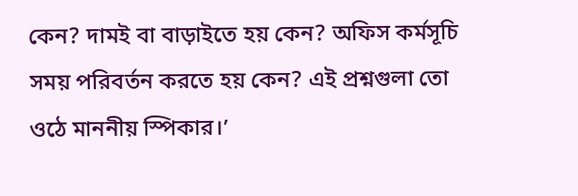কেন? দামই বা বাড়াইতে হয় কেন? অফিস কর্মসূচি সময় পরিবর্তন করতে হয় কেন? এই প্রশ্নগুলা তো ওঠে মাননীয় স্পিকার।’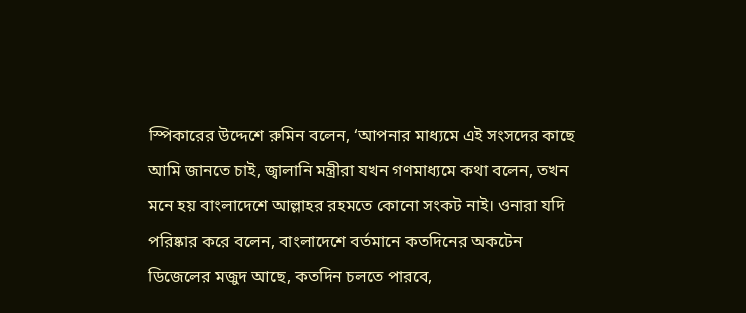স্পিকারের উদ্দেশে রুমিন বলেন, ‘আপনার মাধ্যমে এই সংসদের কাছে আমি জানতে চাই, জ্বালানি মন্ত্রীরা যখন গণমাধ্যমে কথা বলেন, তখন মনে হয় বাংলাদেশে আল্লাহর রহমতে কোনো সংকট নাই। ওনারা যদি পরিষ্কার করে বলেন, বাংলাদেশে বর্তমানে কতদিনের অকটেন ডিজেলের মজুদ আছে, কতদিন চলতে পারবে,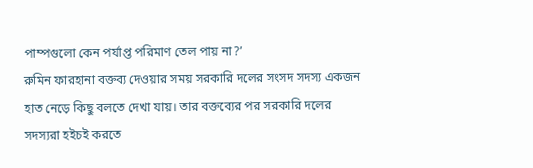পাম্পগুলো কেন পর্যাপ্ত পরিমাণ তেল পায় না?’
রুমিন ফারহানা বক্তব্য দেওয়ার সময় সরকারি দলের সংসদ সদস্য একজন হাত নেড়ে কিছু বলতে দেখা যায়। তার বক্তব্যের পর সরকারি দলের সদস্যরা হইচই করতে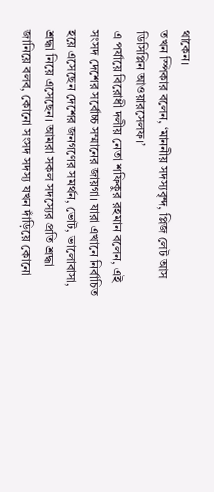থাকেন।
তখন স্পিকার বলেন, ‘মাননীয় সদস্যবৃন্দ, প্লিজ লেট আস ডিসিপ্লিন আওয়ারসেলফ।’
এ পর্যায়ে বিরোধী দলীয় নেতা শফিকুর রহমান বলেন, এই সংসদ দেশের সর্বোচ্চ সম্মানের জায়গা। যারা এখানে নির্বাচিত হয়ে এসেছেন দেশের জনগণের সমর্থন, ভোট, ভালোবাসা, শ্রদ্ধা নিয়ে এসেছেন। আমরা সকল সদস্যের প্রতি শ্রদ্ধা জানিয়ে বলব, কোনো সংসদ সদস্য যখন দাঁড়িয়ে কোনো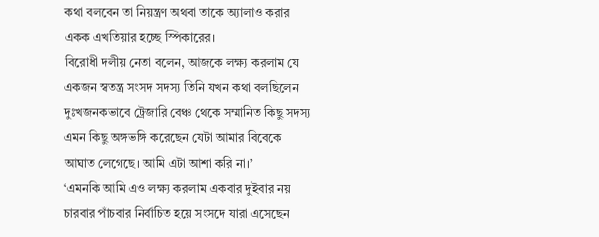কথা বলবেন তা নিয়ন্ত্রণ অথবা তাকে অ্যালাও করার একক এখতিয়ার হচ্ছে স্পিকারের।
বিরোধী দলীয় নেতা বলেন, আজকে লক্ষ্য করলাম যে একজন স্বতন্ত্র সংসদ সদস্য তিনি যখন কথা বলছিলেন দুঃখজনকভাবে ট্রেজারি বেঞ্চ থেকে সম্মানিত কিছু সদস্য এমন কিছু অঙ্গভঙ্গি করেছেন যেটা আমার বিবেকে আঘাত লেগেছে। আমি এটা আশা করি না।’
‘এমনকি আমি এও লক্ষ্য করলাম একবার দুইবার নয় চারবার পাঁচবার নির্বাচিত হয়ে সংসদে যারা এসেছেন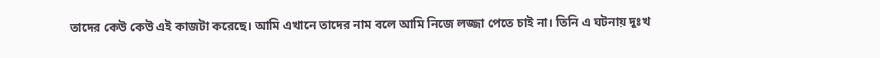তাদের কেউ কেউ এই কাজটা করেছে। আমি এখানে তাদের নাম বলে আমি নিজে লজ্জা পেতে চাই না। তিনি এ ঘটনায় দুঃখ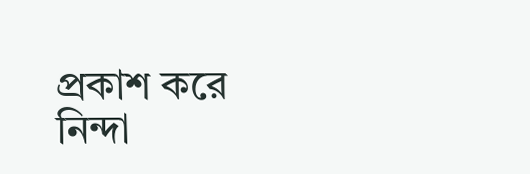প্রকাশ করে নিন্দা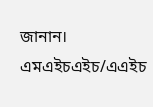জানান।
এমএইচএইচ/এএইচ